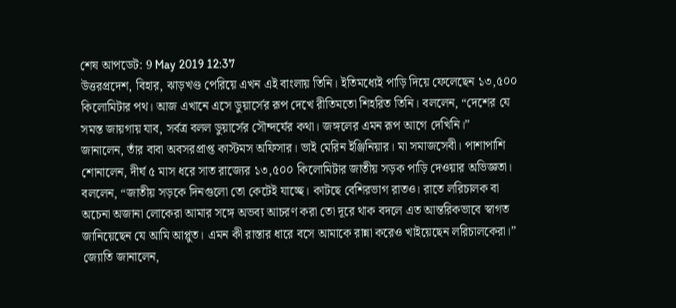শেষ আপডেট: 9 May 2019 12:37
উত্তরপ্রদেশ, বিহার, ঝাড়খণ্ড পেরিয়ে এখন এই বাংলায় তিনি। ইতিমধ্যেই পাড়ি দিয়ে ফেলেছেন ১৩,৫০০ কিলোমিটার পথ। আজ এখানে এসে ডুয়ার্সের রূপ দেখে রীতিমতো শিহরিত তিনি। বললেন, “দেশের যে সমস্ত জায়গায় যাব, সর্বত্র বলল ডুয়ার্সের সৌন্দর্যের কথা। জঙ্গলের এমন রূপ আগে দেখিনি।”
জানালেন, তাঁর বাবা অবসরপ্রাপ্ত কাস্টমস অফিসার। ভাই মেরিন ইঞ্জিনিয়ার। মা সমাজসেবী। পাশাপাশি শোনালেন, দীর্ঘ ৫ মাস ধরে সাত রাজ্যের ১৩,৫০০ কিলোমিটার জাতীয় সড়ক পাড়ি দেওয়ার অভিজ্ঞতা। বললেন, “জাতীয় সড়কে দিনগুলো তো কেটেই যাচ্ছে। কাটছে বেশিরভাগ রাতও। রাতে লরিচালক বা অচেনা অজানা লোকেরা আমার সঙ্গে অভব্য আচরণ করা তো দূরে থাক বদলে এত আন্তরিকভাবে স্বাগত জানিয়েছেন যে আমি আপ্লুত। এমন কী রাস্তার ধারে বসে আমাকে রান্না করেও খাইয়েছেন লরিচালকেরা।”
জ্যোতি জানালেন,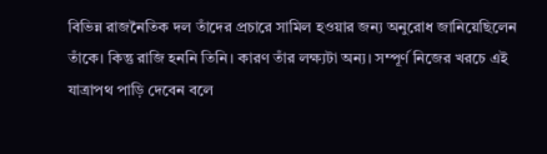বিভিন্ন রাজনৈতিক দল তাঁদের প্রচারে সামিল হওয়ার জন্য অনুরোধ জানিয়েছিলেন তাঁকে। কিন্তু রাজি হননি তিনি। কারণ তাঁর লক্ষ্যটা অন্য। সম্পূর্ণ নিজের খরচে এই যাত্রাপথ পাড়ি দেবেন বলে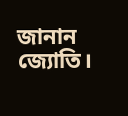জানান জ্যোতি।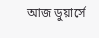আজ ডুয়ার্সে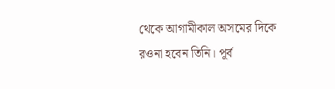থেকে আগামীকাল অসমের দিকে রওনা হবেন তিনি। পূর্ব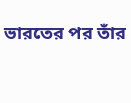ভারতের পর তাঁর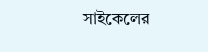সাইকেলের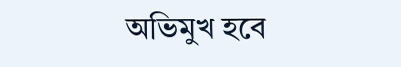অভিমুখ হবে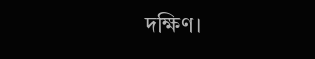দক্ষিণ।